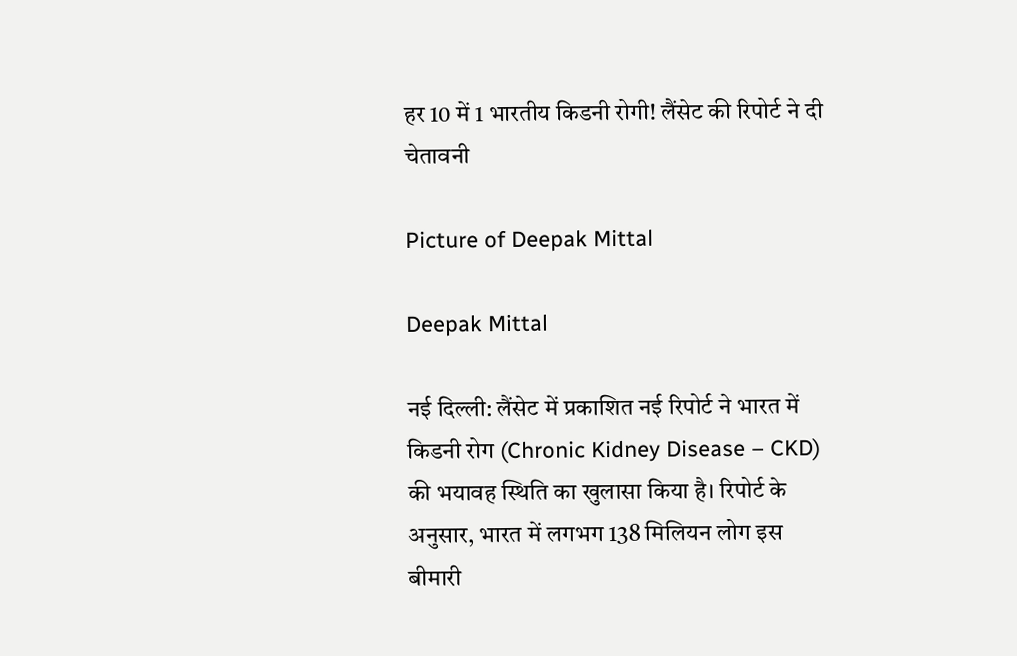हर 10 में 1 भारतीय किडनी रोगी! लैंसेट की रिपोर्ट ने दी चेतावनी

Picture of Deepak Mittal

Deepak Mittal

नई दिल्ली: लैंसेट में प्रकाशित नई रिपोर्ट ने भारत में किडनी रोग (Chronic Kidney Disease – CKD) की भयावह स्थिति का खुलासा किया है। रिपोर्ट के अनुसार, भारत में लगभग 138 मिलियन लोग इस बीमारी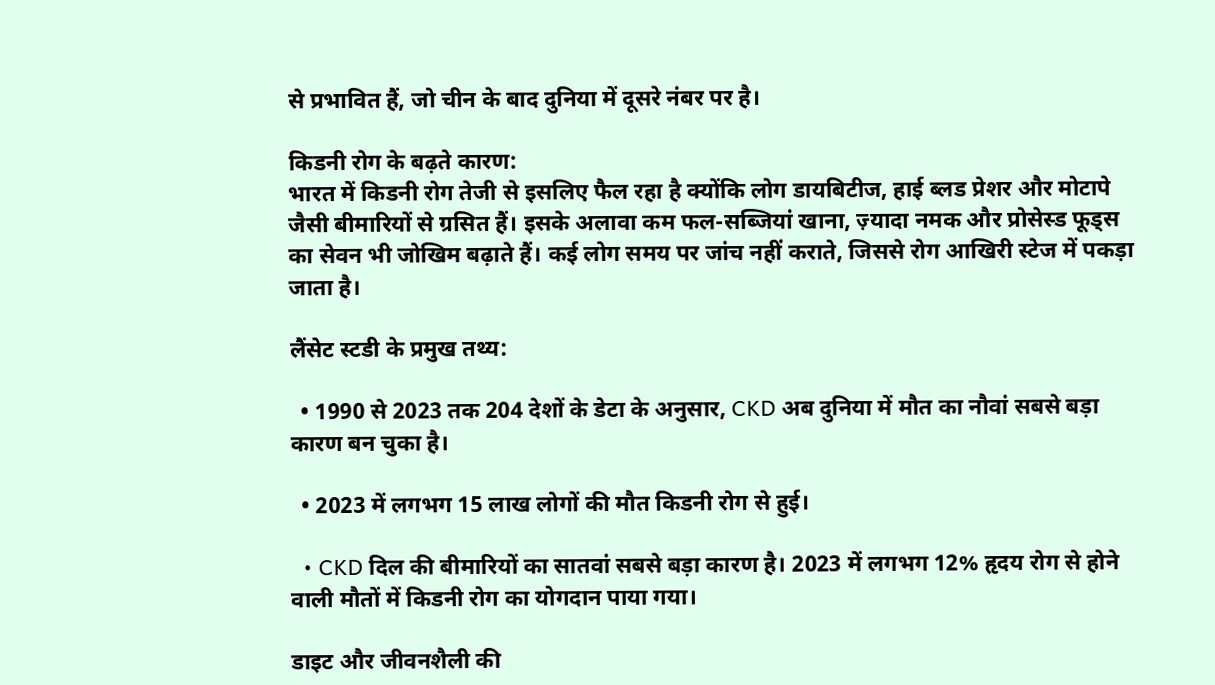से प्रभावित हैं, जो चीन के बाद दुनिया में दूसरे नंबर पर है।

किडनी रोग के बढ़ते कारण:
भारत में किडनी रोग तेजी से इसलिए फैल रहा है क्योंकि लोग डायबिटीज, हाई ब्लड प्रेशर और मोटापे जैसी बीमारियों से ग्रसित हैं। इसके अलावा कम फल-सब्जियां खाना, ज़्यादा नमक और प्रोसेस्ड फूड्स का सेवन भी जोखिम बढ़ाते हैं। कई लोग समय पर जांच नहीं कराते, जिससे रोग आखिरी स्टेज में पकड़ा जाता है।

लैंसेट स्टडी के प्रमुख तथ्य:

  • 1990 से 2023 तक 204 देशों के डेटा के अनुसार, CKD अब दुनिया में मौत का नौवां सबसे बड़ा कारण बन चुका है।

  • 2023 में लगभग 15 लाख लोगों की मौत किडनी रोग से हुई।

  • CKD दिल की बीमारियों का सातवां सबसे बड़ा कारण है। 2023 में लगभग 12% हृदय रोग से होने वाली मौतों में किडनी रोग का योगदान पाया गया।

डाइट और जीवनशैली की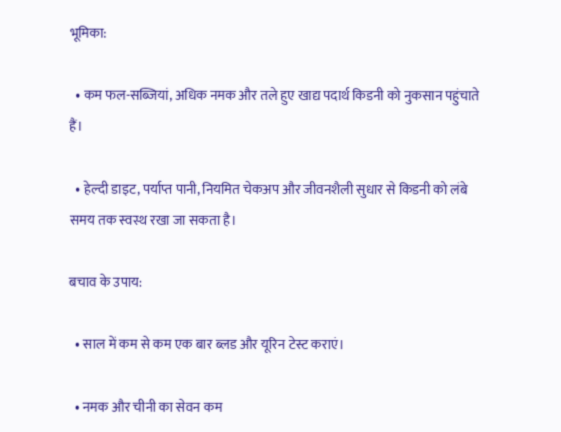भूमिका:

  • कम फल-सब्जियां, अधिक नमक और तले हुए खाद्य पदार्थ किडनी को नुकसान पहुंचाते हैं।

  • हेल्दी डाइट, पर्याप्त पानी, नियमित चेकअप और जीवनशैली सुधार से किडनी को लंबे समय तक स्वस्थ रखा जा सकता है।

बचाव के उपाय:

  • साल में कम से कम एक बार ब्लड और यूरिन टेस्ट कराएं।

  • नमक और चीनी का सेवन कम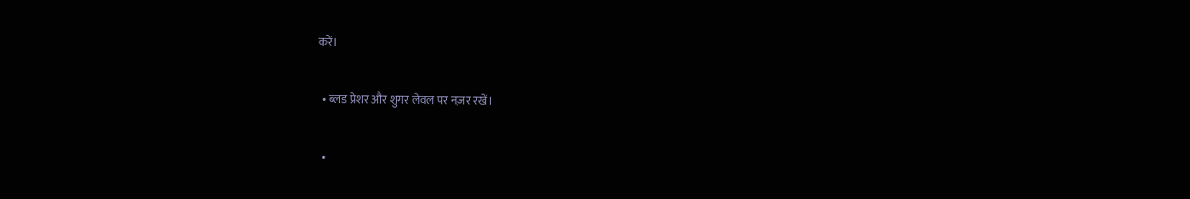करें।

  • ब्लड प्रेशर और शुगर लेवल पर नज़र रखें।

  •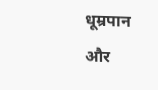धूम्रपान और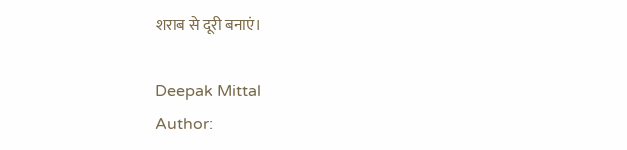शराब से दूरी बनाएं।

Deepak Mittal
Author: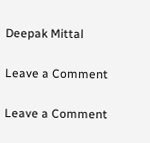Deepak Mittal

Leave a Comment

Leave a Comment